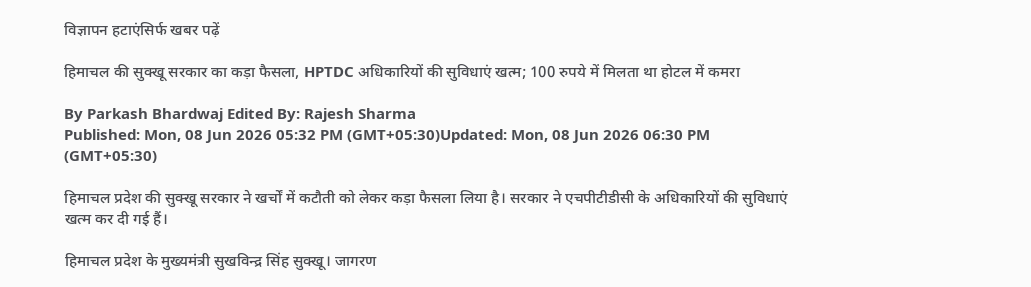विज्ञापन हटाएंसिर्फ खबर पढ़ें

हिमाचल की सुक्खू सरकार का कड़ा फैसला, HPTDC अधिकारियों की सुविधाएं खत्म; 100 रुपये में मिलता था होटल में कमरा

By Parkash Bhardwaj Edited By: Rajesh Sharma
Published: Mon, 08 Jun 2026 05:32 PM (GMT+05:30)Updated: Mon, 08 Jun 2026 06:30 PM (GMT+05:30)

हिमाचल प्रदेश की सुक्खू सरकार ने खर्चों में कटौती को लेकर कड़ा फैसला लिया है। सरकार ने एचपीटीडीसी के अधिकारियों की सुविधाएं खत्म कर दी गई हैं।

हिमाचल प्रदेश के मुख्यमंत्री सुखविन्द्र सिंह सुक्खू। जागरण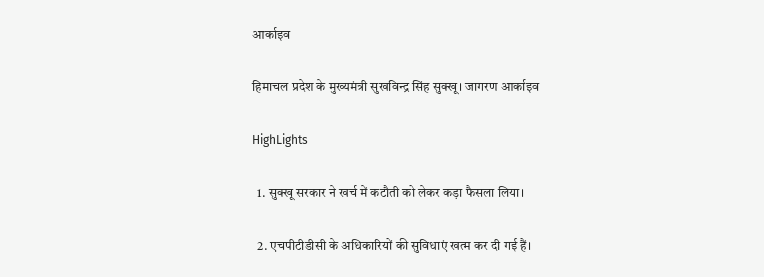आर्काइव

हिमाचल प्रदेश के मुख्यमंत्री सुखविन्द्र सिंह सुक्खू। जागरण आर्काइव

HighLights

  1. सुक्खू सरकार ने खर्च में कटौती को लेकर कड़ा फैसला लिया।

  2. एचपीटीडीसी के अधिकारियों की सुविधाएं खत्म कर दी गई हैं।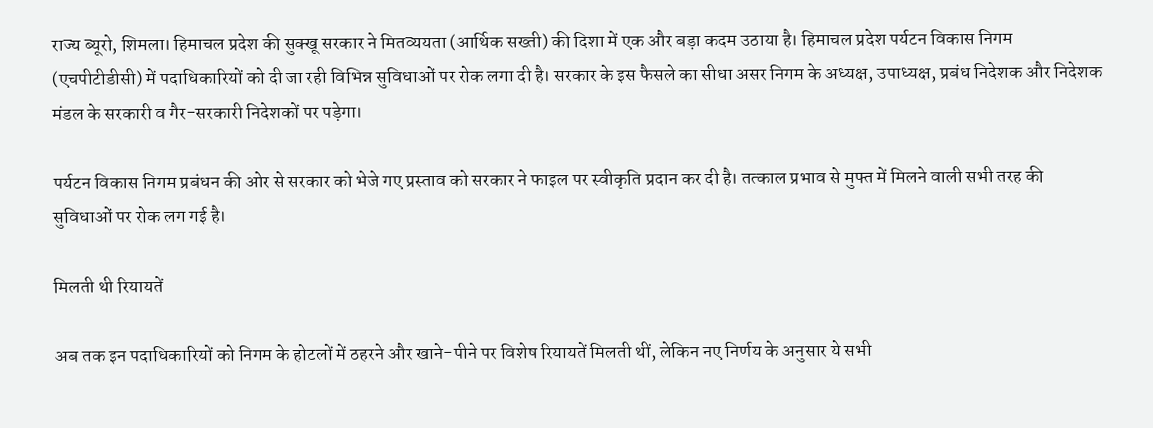राज्य ब्यूरो, शिमला। हिमाचल प्रदेश की सुक्खू सरकार ने मितव्ययता (आर्थिक सख्ती) की दिशा में एक और बड़ा कदम उठाया है। हिमाचल प्रदेश पर्यटन विकास निगम (एचपीटीडीसी) में पदाधिकारियों को दी जा रही विभिन्न सुविधाओं पर रोक लगा दी है। सरकार के इस फैसले का सीधा असर निगम के अध्यक्ष, उपाध्यक्ष, प्रबंध निदेशक और निदेशक मंडल के सरकारी व गैर-सरकारी निदेशकों पर पड़ेगा।

पर्यटन विकास निगम प्रबंधन की ओर से सरकार को भेजे गए प्रस्ताव को सरकार ने फाइल पर स्वीकृति प्रदान कर दी है। तत्काल प्रभाव से मुफ्त में मिलने वाली सभी तरह की सुविधाओं पर रोक लग गई है।

मिलती थी रियायतें

अब तक इन पदाधिकारियों को निगम के होटलों में ठहरने और खाने-पीने पर विशेष रियायतें मिलती थीं, लेकिन नए निर्णय के अनुसार ये सभी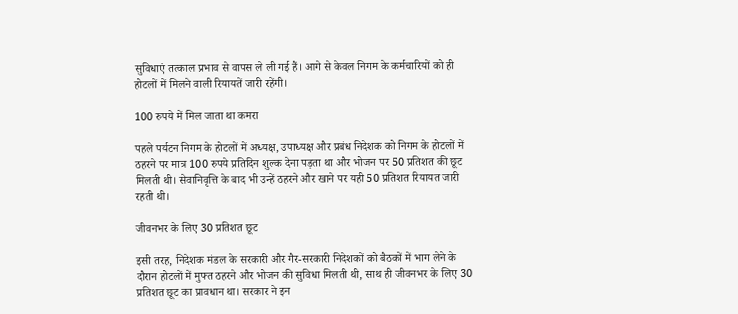सुविधाएं तत्काल प्रभाव से वापस ले ली गई हैं। आगे से केवल निगम के कर्मचारियों को ही होटलों में मिलने वाली रियायतें जारी रहेंगी।

100 रुपये में मिल जाता था कमरा

पहले पर्यटन निगम के होटलों में अध्यक्ष, उपाध्यक्ष और प्रबंध निदेशक को निगम के होटलों में ठहरने पर मात्र 100 रुपये प्रतिदिन शुल्क देना पड़ता था और भोजन पर 50 प्रतिशत की छूट मिलती थी। सेवानिवृत्ति के बाद भी उन्हें ठहरने और खाने पर यही 50 प्रतिशत रियायत जारी रहती थी।

जीवनभर के लिए 30 प्रतिशत छूट

इसी तरह, निदेशक मंडल के सरकारी और गैर-सरकारी निदेशकों को बैठकों में भाग लेने के दौरान होटलों में मुफ्त ठहरने और भोजन की सुविधा मिलती थी, साथ ही जीवनभर के लिए 30 प्रतिशत छूट का प्रावधान था। सरकार ने इन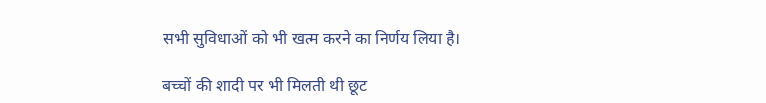सभी सुविधाओं को भी खत्म करने का निर्णय लिया है।

बच्चों की शादी पर भी मिलती थी छूट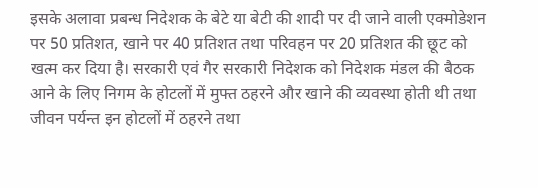इसके अलावा प्रबन्ध निदेशक के बेटे या बेटी की शादी पर दी जाने वाली एक्मोडेशन पर 50 प्रतिशत, खाने पर 40 प्रतिशत तथा परिवहन पर 20 प्रतिशत की छूट को खत्म कर दिया है। सरकारी एवं गैर सरकारी निदेशक को निदेशक मंडल की बैठक आने के लिए निगम के होटलों में मुफ्त ठहरने और खाने की व्यवस्था होती थी तथा जीवन पर्यन्त इन होटलों में ठहरने तथा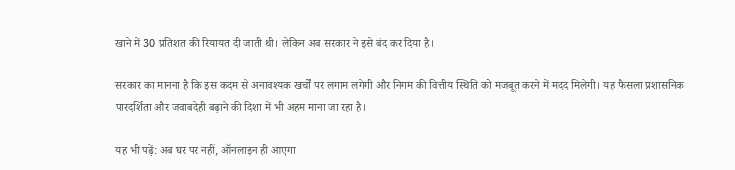खाने में 30 प्रतिशत की रियायत दी जाती थी। लेकिन अब सरकार ने इसे बंद कर दिया है।

सरकार का मानना है कि इस कदम से अनावश्यक खर्चों पर लगाम लगेगी और निगम की वित्तीय स्थिति को मजबूत करने में मदद मिलेगी। यह फैसला प्रशासनिक पारदर्शिता और जवाबदेही बढ़ाने की दिशा में भी अहम माना जा रहा है।

यह भी पढ़ें: अब घर पर नहीं, ऑनलाइन ही आएगा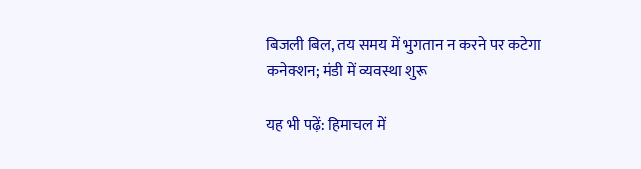बिजली बिल, तय समय में भुगतान न करने पर कटेगा कनेक्शन; मंडी में व्यवस्था शुरू

यह भी पढ़ें: हिमाचल में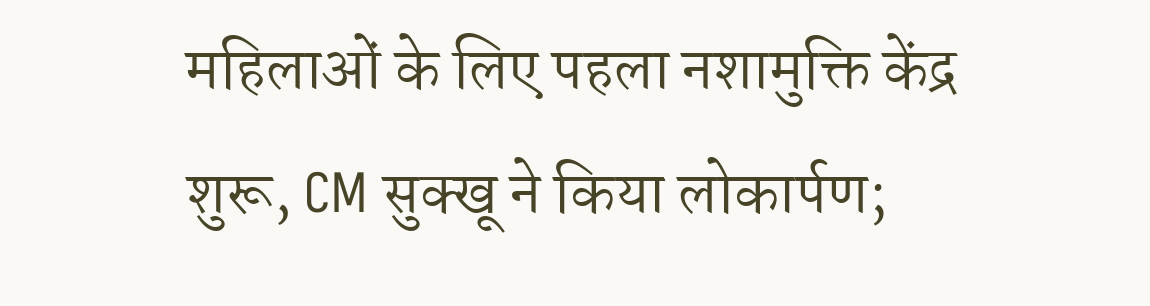महिलाओं के लिए पहला नशामुक्ति केंद्र शुरू, CM सुक्खू ने किया लोकार्पण;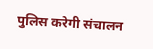पुलिस करेगी संचालन